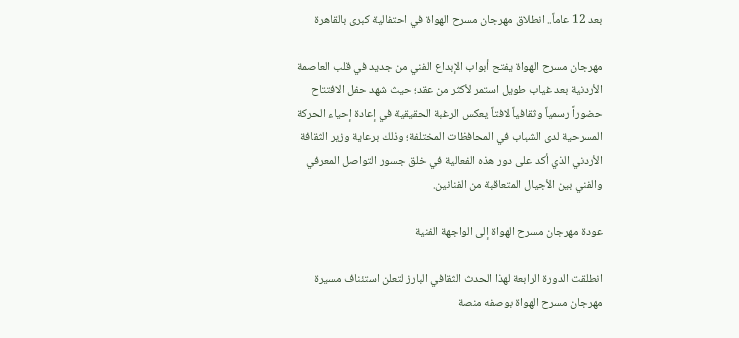بعد 12 عاماً.. انطلاق مهرجان مسرح الهواة في احتفالية كبرى بالقاهرة

مهرجان مسرح الهواة يفتح أبواب الإبداع الفني من جديد في قلب العاصمة الأردنية بعد غياب طويل استمر لأكثر من عقد؛ حيث شهد حفل الافتتاح حضوراً رسمياً وثقافياً لافتاً يعكس الرغبة الحقيقية في إعادة إحياء الحركة المسرحية لدى الشباب في المحافظات المختلفة؛ وذلك برعاية وزير الثقافة الأردني الذي أكد على دور هذه الفعالية في خلق جسور التواصل المعرفي والفني بين الأجيال المتعاقبة من الفنانين.

عودة مهرجان مسرح الهواة إلى الواجهة الفنية

انطلقت الدورة الرابعة لهذا الحدث الثقافي البارز لتعلن استئناف مسيرة مهرجان مسرح الهواة بوصفه منصة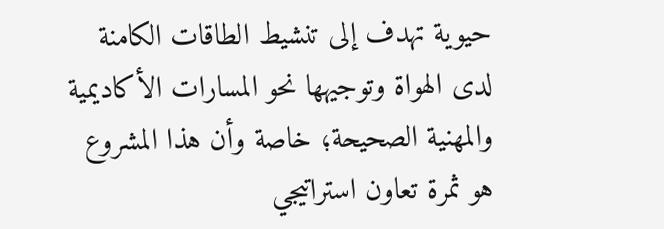حيوية تهدف إلى تنشيط الطاقات الكامنة لدى الهواة وتوجيهها نحو المسارات الأكاديمية والمهنية الصحيحة؛ خاصة وأن هذا المشروع هو ثمرة تعاون استراتيجي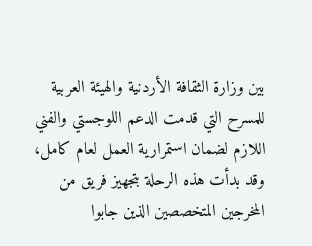بين وزارة الثقافة الأردنية والهيئة العربية للمسرح التي قدمت الدعم اللوجستي والفني اللازم لضمان استمرارية العمل لعام كامل، وقد بدأت هذه الرحلة بتجهيز فريق من المخرجين المتخصصين الذين جابوا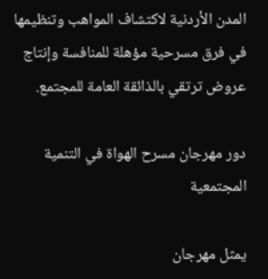المدن الأردنية لاكتشاف المواهب وتنظيمها في فرق مسرحية مؤهلة للمنافسة وإنتاج عروض ترتقي بالذائقة العامة للمجتمع.

دور مهرجان مسرح الهواة في التنمية المجتمعية

يمثل مهرجان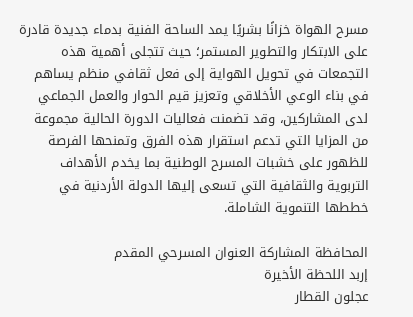مسرح الهواة خزانًا بشريًا يمد الساحة الفنية بدماء جديدة قادرة على الابتكار والتطوير المستمر؛ حيث تتجلى أهمية هذه التجمعات في تحويل الهواية إلى فعل ثقافي منظم يساهم في بناء الوعي الأخلاقي وتعزيز قيم الحوار والعمل الجماعي لدى المشاركين، وقد تضمنت فعاليات الدورة الحالية مجموعة من المزايا التي تدعم استقرار هذه الفرق وتمنحها الفرصة للظهور على خشبات المسرح الوطنية بما يخدم الأهداف التربوية والثقافية التي تسعى إليها الدولة الأردنية في خططها التنموية الشاملة.

المحافظة المشاركة العنوان المسرحي المقدم
إربد اللحظة الأخيرة
عجلون القطار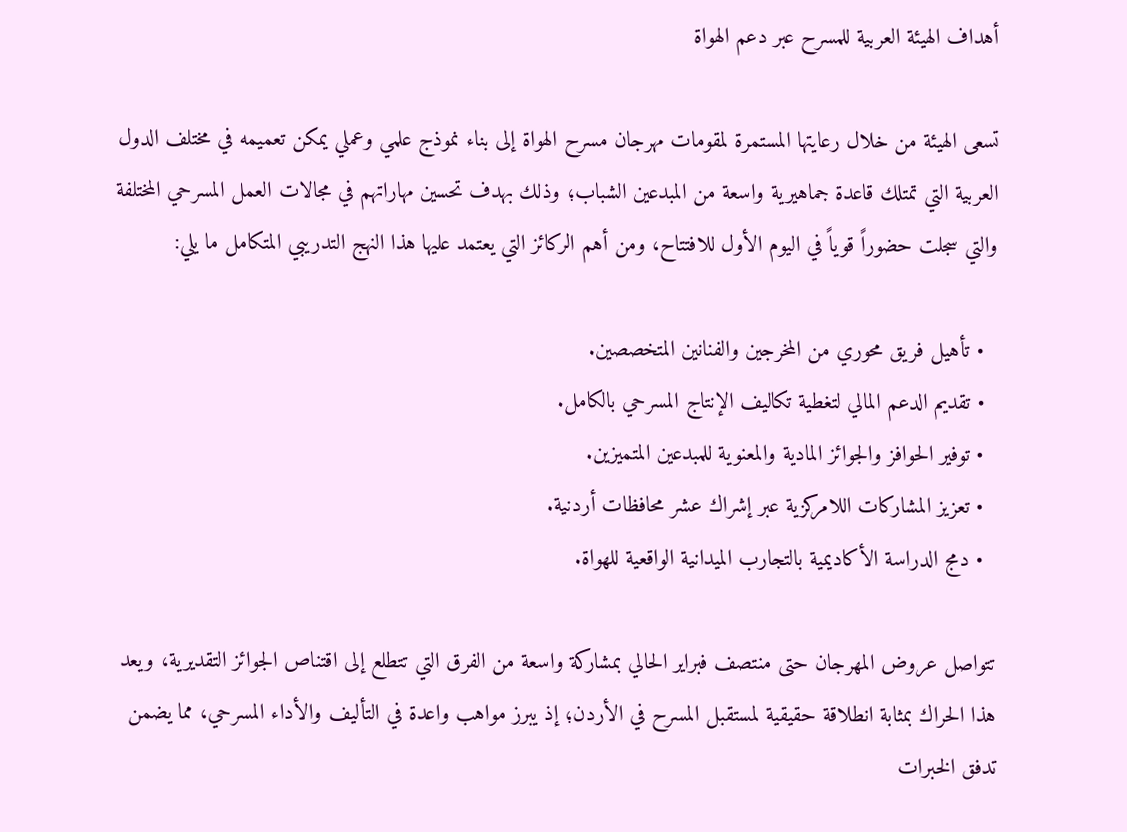أهداف الهيئة العربية للمسرح عبر دعم الهواة

تسعى الهيئة من خلال رعايتها المستمرة لمقومات مهرجان مسرح الهواة إلى بناء نموذج علمي وعملي يمكن تعميمه في مختلف الدول العربية التي تمتلك قاعدة جماهيرية واسعة من المبدعين الشباب؛ وذلك بهدف تحسين مهاراتهم في مجالات العمل المسرحي المختلفة والتي سجلت حضوراً قوياً في اليوم الأول للافتتاح، ومن أهم الركائز التي يعتمد عليها هذا النهج التدريبي المتكامل ما يلي:

  • تأهيل فريق محوري من المخرجين والفنانين المتخصصين.
  • تقديم الدعم المالي لتغطية تكاليف الإنتاج المسرحي بالكامل.
  • توفير الحوافز والجوائز المادية والمعنوية للمبدعين المتميزين.
  • تعزيز المشاركات اللامركزية عبر إشراك عشر محافظات أردنية.
  • دمج الدراسة الأكاديمية بالتجارب الميدانية الواقعية للهواة.

تتواصل عروض المهرجان حتى منتصف فبراير الحالي بمشاركة واسعة من الفرق التي تتطلع إلى اقتناص الجوائز التقديرية، ويعد هذا الحراك بمثابة انطلاقة حقيقية لمستقبل المسرح في الأردن؛ إذ يبرز مواهب واعدة في التأليف والأداء المسرحي، مما يضمن تدفق الخبرات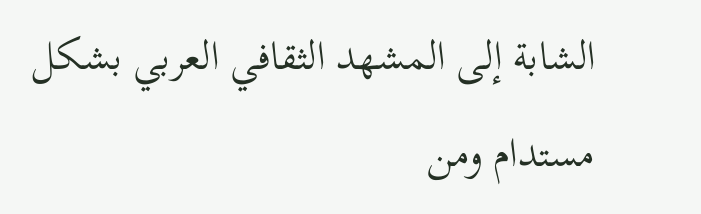الشابة إلى المشهد الثقافي العربي بشكل مستدام ومن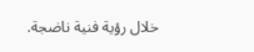خلال رؤية فنية ناضجة.